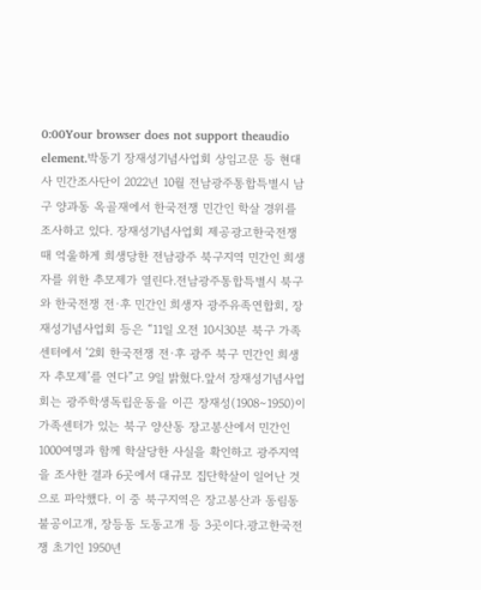0:00Your browser does not support theaudio element.박동기 장재성기념사업회 상임고문 등 현대사 민간조사단이 2022년 10월 전남광주통합특별시 남구 양과동 옥골재에서 한국전쟁 민간인 학살 경위를 조사하고 있다. 장재성기념사업회 제공광고한국전쟁 때 억울하게 희생당한 전남광주 북구지역 민간인 희생자를 위한 추모제가 열린다.전남광주통합특별시 북구와 한국전쟁 전·후 민간인 희생자 광주유족연합회, 장재성기념사업회 등은 “11일 오전 10시30분 북구 가족센터에서 ‘2회 한국전쟁 전·후 광주 북구 민간인 희생자 추모제’를 연다”고 9일 밝혔다.앞서 장재성기념사업회는 광주학생독립운동을 이끈 장재성(1908∼1950)이 가족센터가 있는 북구 양산동 장고봉산에서 민간인 1000여명과 함께 학살당한 사실을 확인하고 광주지역을 조사한 결과 6곳에서 대규모 집단학살이 일어난 것으로 파악했다. 이 중 북구지역은 장고봉산과 동림동 불공이고개, 장등동 도동고개 등 3곳이다.광고한국전쟁 초기인 1950년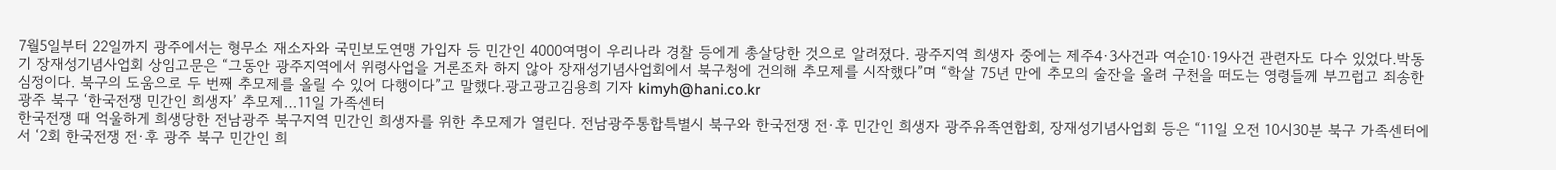7월5일부터 22일까지 광주에서는 형무소 재소자와 국민보도연맹 가입자 등 민간인 4000여명이 우리나라 경찰 등에게 총살당한 것으로 알려졌다. 광주지역 희생자 중에는 제주4·3사건과 여순10·19사건 관련자도 다수 있었다.박동기 장재성기념사업회 상임고문은 “그동안 광주지역에서 위령사업을 거론조차 하지 않아 장재성기념사업회에서 북구청에 건의해 추모제를 시작했다”며 “학살 75년 만에 추모의 술잔을 올려 구천을 떠도는 영령들께 부끄럽고 죄송한 심정이다. 북구의 도움으로 두 번째 추모제를 올릴 수 있어 다행이다”고 말했다.광고광고김용희 기자 kimyh@hani.co.kr
광주 북구 ‘한국전쟁 민간인 희생자’ 추모제…11일 가족센터
한국전쟁 때 억울하게 희생당한 전남광주 북구지역 민간인 희생자를 위한 추모제가 열린다. 전남광주통합특별시 북구와 한국전쟁 전·후 민간인 희생자 광주유족연합회, 장재성기념사업회 등은 “11일 오전 10시30분 북구 가족센터에서 ‘2회 한국전쟁 전·후 광주 북구 민간인 희